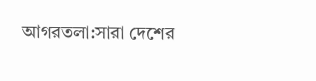আগরতলা:সারা দেশের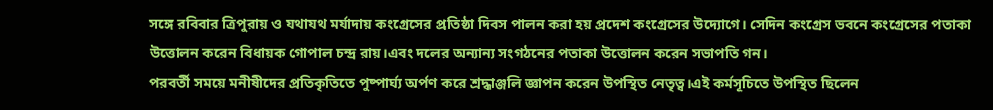সঙ্গে রবিবার ত্রিপুরায় ও যথাযথ মর্যাদায় কংগ্রেসের প্রতিষ্ঠা দিবস পালন করা হয় প্রদেশ কংগ্রেসের উদ্যোগে। সেদিন কংগ্রেস ভবনে কংগ্রেসের পতাকা উত্তোলন করেন বিধায়ক গোপাল চন্দ্র রায়।এবং দলের অন্যান্য সংগঠনের পতাকা উত্তোলন করেন সভাপতি গন।
পরবর্তী সময়ে মনীষীদের প্রতিকৃতিতে পুষ্পার্ঘ্য অর্পণ করে শ্রদ্ধাঞ্জলি জ্ঞাপন করেন উপস্থিত নেতৃত্ব।এই কর্মসূচিতে উপস্থিত ছিলেন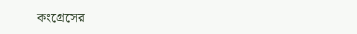কংগ্রেসের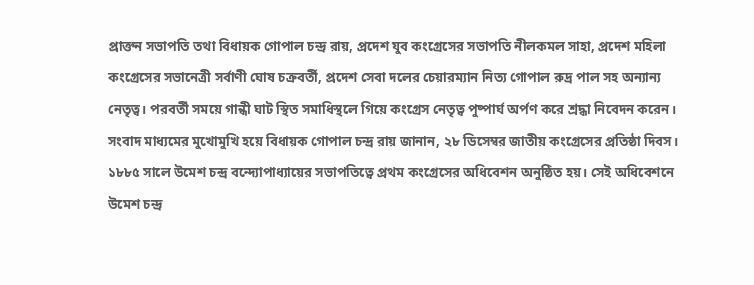প্রাক্তন সভাপতি তথা বিধায়ক গোপাল চন্দ্র রায়, প্রদেশ যুব কংগ্রেসের সভাপতি নীলকমল সাহা, প্রদেশ মহিলা কংগ্রেসের সভানেত্রী সর্বাণী ঘোষ চক্রবর্তী, প্রদেশ সেবা দলের চেয়ারম্যান নিত্য গোপাল রুদ্র পাল সহ অন্যান্য নেতৃত্ব। পরবর্তী সময়ে গান্ধী ঘাট স্থিত সমাধিস্থলে গিয়ে কংগ্রেস নেতৃত্ব পুষ্পার্ঘ অর্পণ করে শ্রদ্ধা নিবেদন করেন। সংবাদ মাধ্যমের মুখোমুখি হয়ে বিধায়ক গোপাল চন্দ্র রায় জানান, ২৮ ডিসেম্বর জাতীয় কংগ্রেসের প্রতিষ্ঠা দিবস।
১৮৮৫ সালে উমেশ চন্দ্র বন্দ্যোপাধ্যায়ের সভাপতিত্বে প্রথম কংগ্রেসের অধিবেশন অনুষ্ঠিত হয়। সেই অধিবেশনে উমেশ চন্দ্র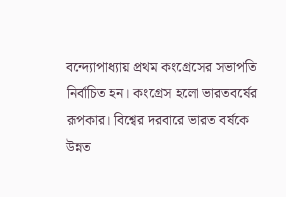বন্দ্যোপাধ্যায় প্রথম কংগ্রেসের সভাপতি নির্বাচিত হন। কংগ্রেস হলো ভারতবর্ষের রূপকার। বিশ্বের দরবারে ভারত বর্ষকে উন্নত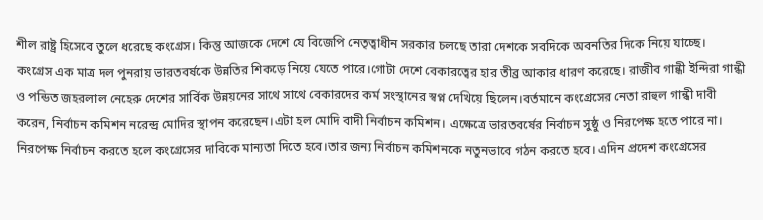শীল রাষ্ট্র হিসেবে তুলে ধরেছে কংগ্রেস। কিন্তু আজকে দেশে যে বিজেপি নেতৃত্বাধীন সরকার চলছে তারা দেশকে সবদিকে অবনতির দিকে নিয়ে যাচ্ছে।
কংগ্রেস এক মাত্র দল পুনরায় ভারতবর্ষকে উন্নতির শিকড়ে নিয়ে যেতে পারে।গোটা দেশে বেকারত্বের হার তীব্র আকার ধারণ করেছে। রাজীব গান্ধী ইন্দিরা গান্ধী ও পন্ডিত জহরলাল নেহেরু দেশের সার্বিক উন্নয়নের সাথে সাথে বেকারদের কর্ম সংস্থানের স্বপ্ন দেখিয়ে ছিলেন।বর্তমানে কংগ্রেসের নেতা রাহুল গান্ধী দাবী করেন, নির্বাচন কমিশন নরেন্দ্র মোদির স্থাপন করেছেন।এটা হল মোদি বাদী নির্বাচন কমিশন। এক্ষেত্রে ভারতবর্ষের নির্বাচন সুষ্ঠু ও নিরপেক্ষ হতে পারে না।
নিরপেক্ষ নির্বাচন করতে হলে কংগ্রেসের দাবিকে মান্যতা দিতে হবে।তার জন্য নির্বাচন কমিশনকে নতুনভাবে গঠন করতে হবে। এদিন প্রদেশ কংগ্রেসের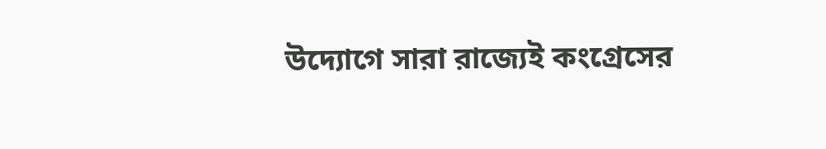উদ্যোগে সারা রাজ্যেই কংগ্রেসের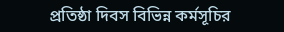প্রতিষ্ঠা দিবস বিভিন্ন কর্মসূচির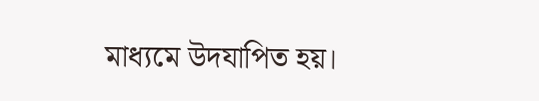মাধ্যমে উদযাপিত হয়।